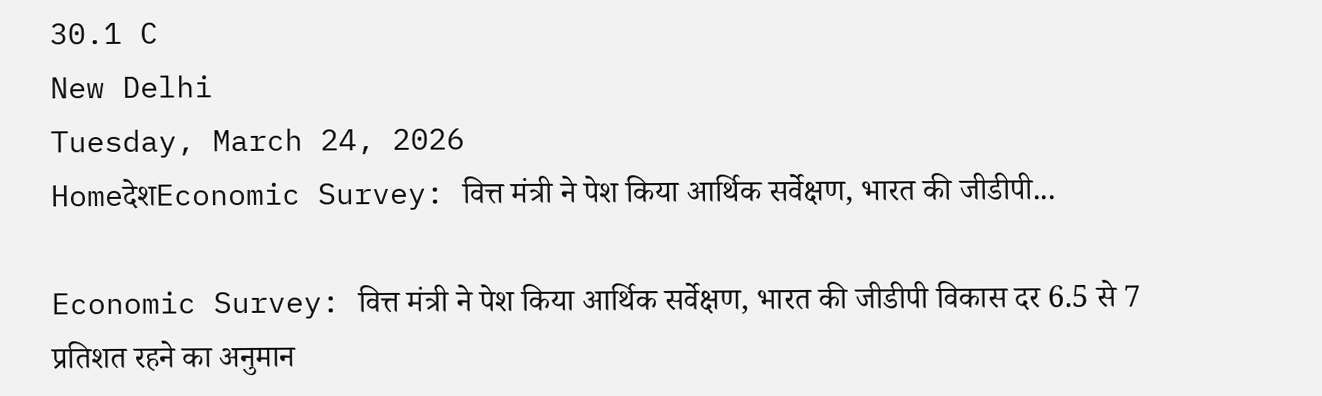30.1 C
New Delhi
Tuesday, March 24, 2026
HomeदेशEconomic Survey: वित्त मंत्री ने पेश किया आर्थिक सर्वेक्षण, भारत की जीडीपी...

Economic Survey: वित्त मंत्री ने पेश किया आर्थिक सर्वेक्षण, भारत की जीडीपी विकास दर 6.5 से 7 प्रतिशत रहने का अनुमान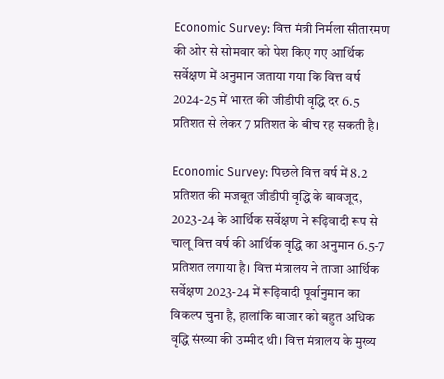Economic Survey: वित्त मंत्री निर्मला सीतारमण की ओर से सोमवार को पेश किए गए आर्थिक सर्वेक्षण में अनुमान जताया गया कि वित्त वर्ष 2024-25 में भारत की जीडीपी वृद्धि दर 6.5 प्रतिशत से लेकर 7 प्रतिशत के बीच रह सकती है।

Economic Survey: पिछले वित्त वर्ष में 8.2 प्रतिशत की मजबूत जीडीपी वृद्धि के बावजूद, 2023-24 के आर्थिक सर्वेक्षण ने रूढ़िवादी रूप से चालू वित्त वर्ष की आर्थिक वृद्धि का अनुमान 6.5-7 प्रतिशत लगाया है। वित्त मंत्रालय ने ताजा आर्थिक सर्वेक्षण 2023-24 में रूढ़िवादी पूर्वानुमान का विकल्प चुना है, हालांकि बाजार को बहुत अधिक वृद्धि संख्या की उम्मीद थी। वित्त मंत्रालय के मुख्य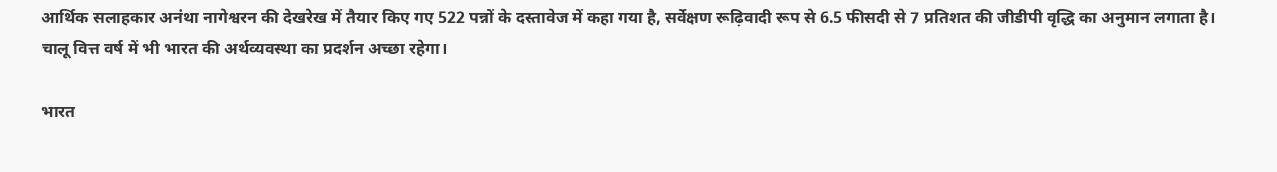आर्थिक सलाहकार अनंथा नागेश्वरन की देखरेख में तैयार किए गए 522 पन्नों के दस्तावेज में कहा गया है, सर्वेक्षण रूढ़िवादी रूप से 6.5 फीसदी से 7 प्रतिशत की जीडीपी वृद्धि का अनुमान लगाता है। चालू वित्त वर्ष में भी भारत की अर्थव्यवस्था का प्रदर्शन अच्छा रहेगा।

भारत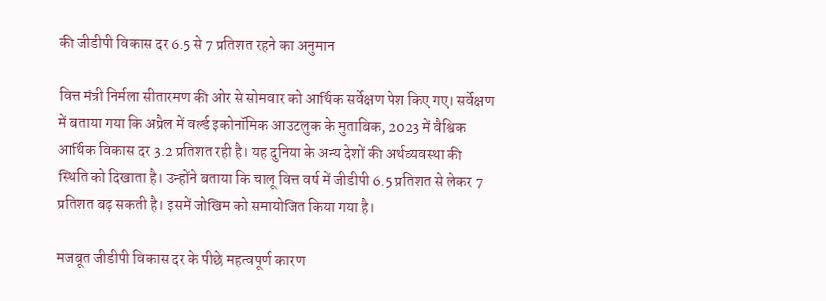की जीडीपी विकास दर 6.5 से 7 प्रतिशत रहने का अनुमान

वित्त मंत्री निर्मला सीतारमण की ओर से सोमवार को आर्थिक सर्वेक्षण पेश किए गए। सर्वेक्षण में बताया गया कि अप्रैल में वर्ल्ड इकोनॉमिक आउटलुक के मुताबिक, 2023 में वैश्विक आर्थिक विकास दर 3.2 प्रतिशत रही है। यह दुनिया के अन्य देशों की अर्थव्यवस्था की स्थिति को दिखाता है। उन्होंने बताया कि चालू वित्त वर्ष में जीडीपी 6.5 प्रतिशत से लेकर 7 प्रतिशत बढ़ सकती है। इसमें जोखिम को समायोजित किया गया है।

मजबूत जीडीपी विकास दर के पीछे महत्वपूर्ण कारण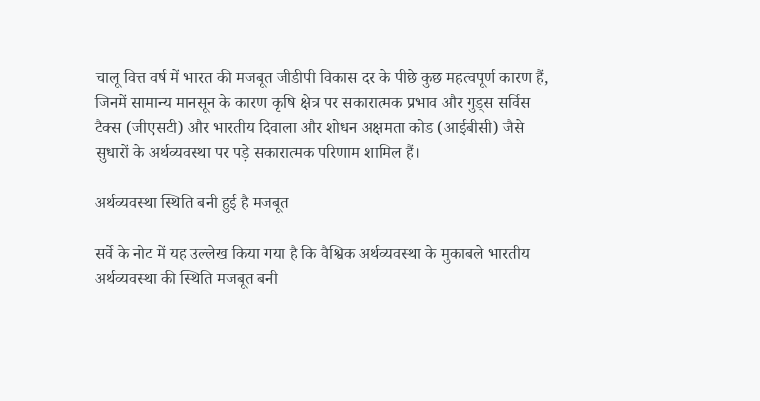चालू वित्त वर्ष में भारत की मजबूत जीडीपी विकास दर के पीछे कुछ महत्वपूर्ण कारण हैं, जिनमें सामान्य मानसून के कारण कृषि क्षेत्र पर सकारात्मक प्रभाव और गुड्स सर्विस टैक्स (जीएसटी) और भारतीय दिवाला और शोधन अक्षमता कोड (आईबीसी) जैसे सुधारों के अर्थव्यवस्था पर पड़े सकारात्मक परिणाम शामिल हैं।

अर्थव्यवस्था स्थिति बनी हुई है मजबूत

सर्वे के नोट में यह उल्लेख किया गया है कि वैश्विक अर्थव्यवस्था के मुकाबले भारतीय अर्थव्यवस्था की स्थिति मजबूत बनी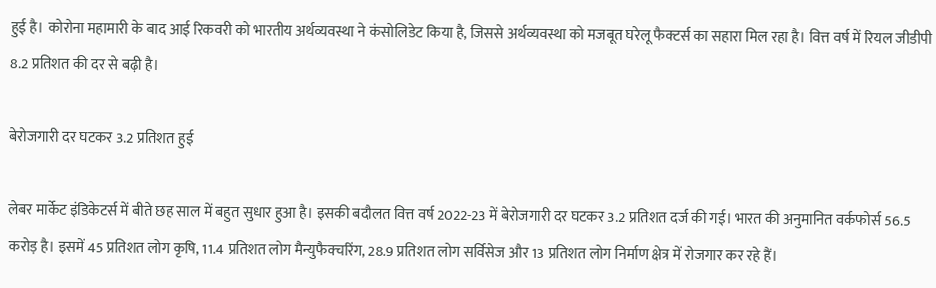हुई है। कोरोना महामारी के बाद आई रिकवरी को भारतीय अर्थव्यवस्था ने कंसोलिडेट किया है, जिससे अर्थव्यवस्था को मजबूत घरेलू फैक्टर्स का सहारा मिल रहा है। वित्त वर्ष में रियल जीडीपी 8.2 प्रतिशत की दर से बढ़ी है।

बेरोजगारी दर घटकर 3.2 प्रतिशत हुई

लेबर मार्केट इंडिकेटर्स में बीते छह साल में बहुत सुधार हुआ है। इसकी बदौलत वित्त वर्ष 2022-23 में बेरोजगारी दर घटकर 3.2 प्रतिशत दर्ज की गई। भारत की अनुमानित वर्कफोर्स 56.5 करोड़ है। इसमें 45 प्रतिशत लोग कृषि, 11.4 प्रतिशत लोग मैन्युफैक्चरिंग, 28.9 प्रतिशत लोग सर्विसेज और 13 प्रतिशत लोग निर्माण क्षेत्र में रोजगार कर रहे हैं।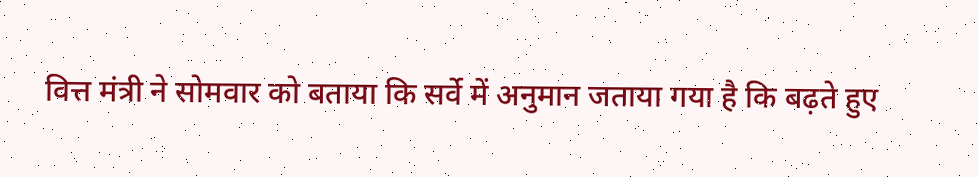वित्त मंत्री ने सोमवार को बताया कि सर्वे में अनुमान जताया गया है कि बढ़ते हुए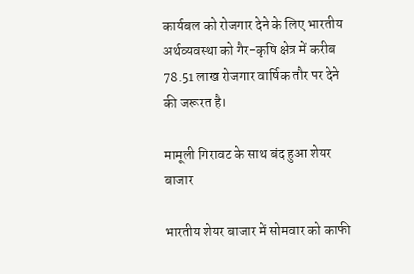कार्यबल को रोजगार देने के लिए भारतीय अर्थव्यवस्था को गैर-कृषि क्षेत्र में करीब 78.51 लाख रोजगार वार्षिक तौर पर देने की जरूरत है।

मामूली गिरावट के साथ बंद हुआ शेयर बाजार

भारतीय शेयर बाजार में सोमवार को काफी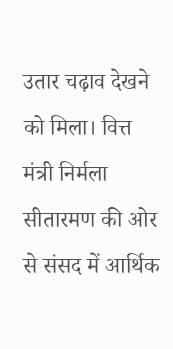उतार चढ़ाव देखने को मिला। वित्त मंत्री निर्मला सीतारमण की ओर से संसद में आर्थिक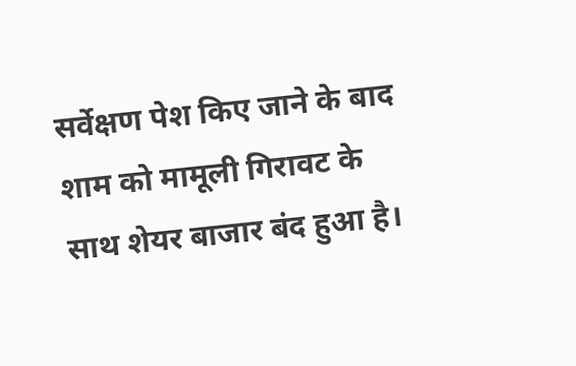सर्वेक्षण पेश किए जाने के बाद शाम को मामूली गिरावट के साथ शेयर बाजार बंद हुआ है।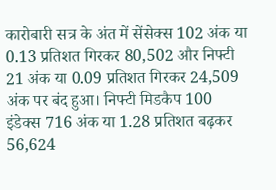कारोबारी सत्र के अंत में सेंसेक्स 102 अंक या 0.13 प्रतिशत गिरकर 80,502 और निफ्टी 21 अंक या 0.09 प्रतिशत गिरकर 24,509 अंक पर बंद हुआ। निफ्टी मिडकैप 100 इंडेक्स 716 अंक या 1.28 प्रतिशत बढ़कर 56,624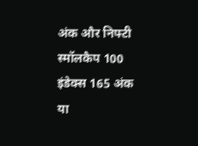अंक और निफ्टी स्मॉलकैप 100 इंडेक्स 165 अंक या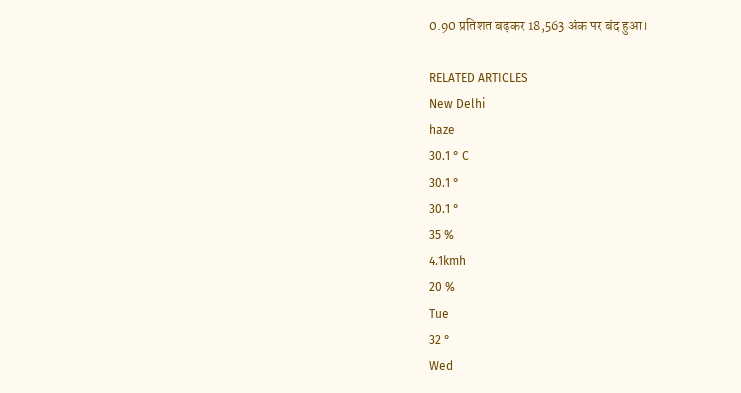0.90 प्रतिशत बढ़कर 18,563 अंक पर बंद हुआ।

RELATED ARTICLES
New Delhi
haze
30.1 ° C
30.1 °
30.1 °
35 %
4.1kmh
20 %
Tue
32 °
Wed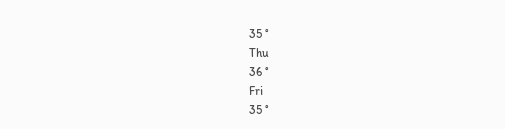35 °
Thu
36 °
Fri
35 °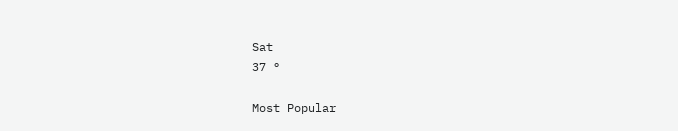Sat
37 °

Most Popular